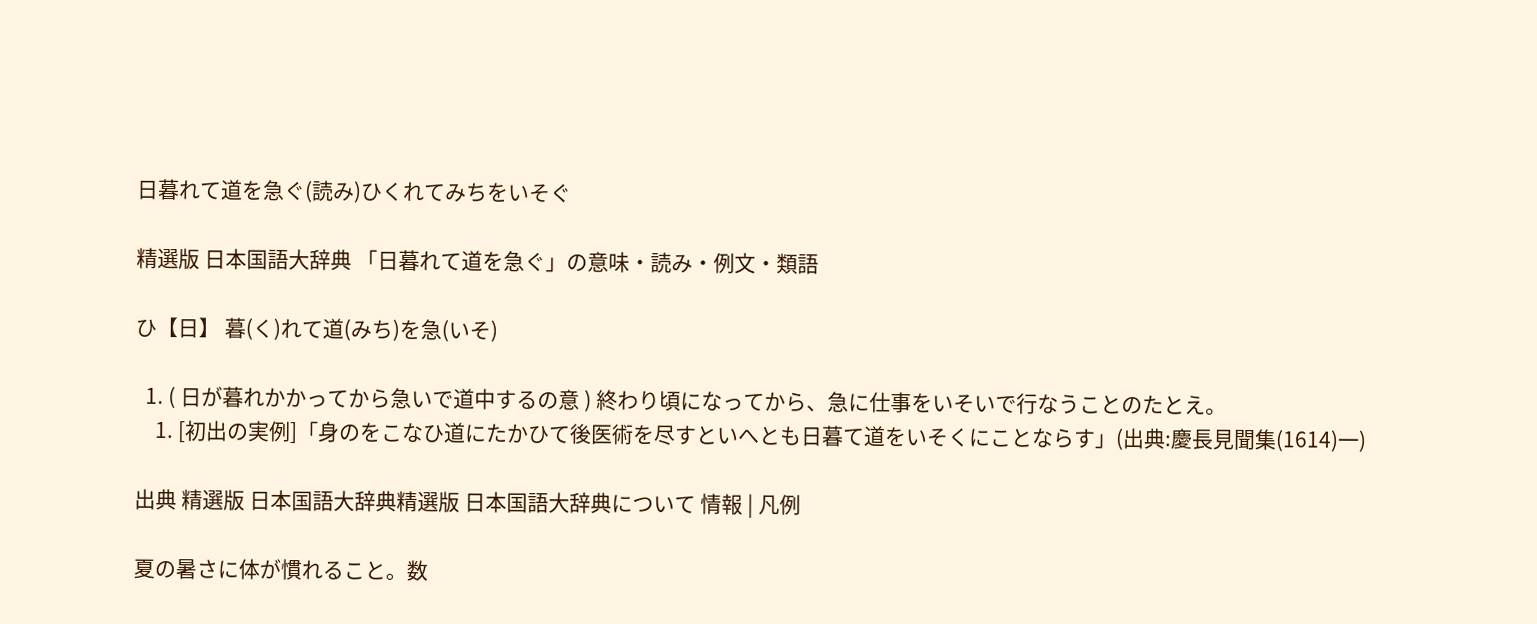日暮れて道を急ぐ(読み)ひくれてみちをいそぐ

精選版 日本国語大辞典 「日暮れて道を急ぐ」の意味・読み・例文・類語

ひ【日】 暮(く)れて道(みち)を急(いそ)

  1. ( 日が暮れかかってから急いで道中するの意 ) 終わり頃になってから、急に仕事をいそいで行なうことのたとえ。
    1. [初出の実例]「身のをこなひ道にたかひて後医術を尽すといへとも日暮て道をいそくにことならす」(出典:慶長見聞集(1614)一)

出典 精選版 日本国語大辞典精選版 日本国語大辞典について 情報 | 凡例

夏の暑さに体が慣れること。数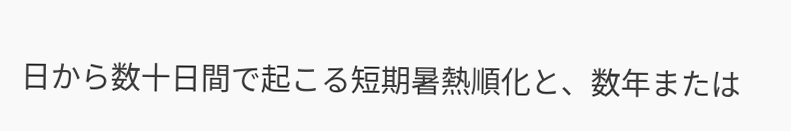日から数十日間で起こる短期暑熱順化と、数年または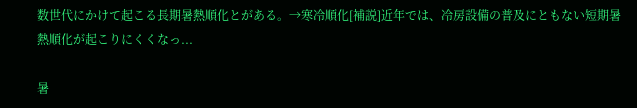数世代にかけて起こる長期暑熱順化とがある。→寒冷順化[補説]近年では、冷房設備の普及にともない短期暑熱順化が起こりにくくなっ...

暑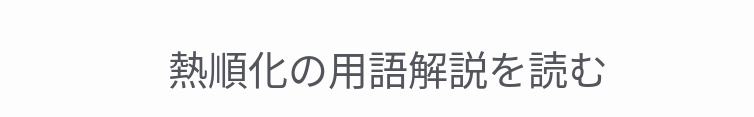熱順化の用語解説を読む